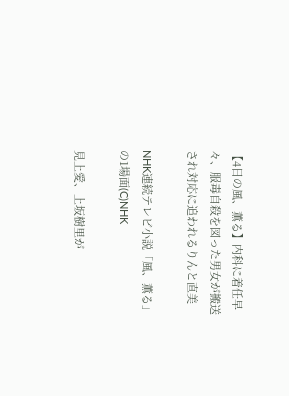【4日の風、薫る】内科に着任早々、服毒自殺を図った男女が搬送され対応に追われるりんと直美

NHK連続テレビ小説「風、薫る」の1場面(C)NHK

見上愛、上坂樹里が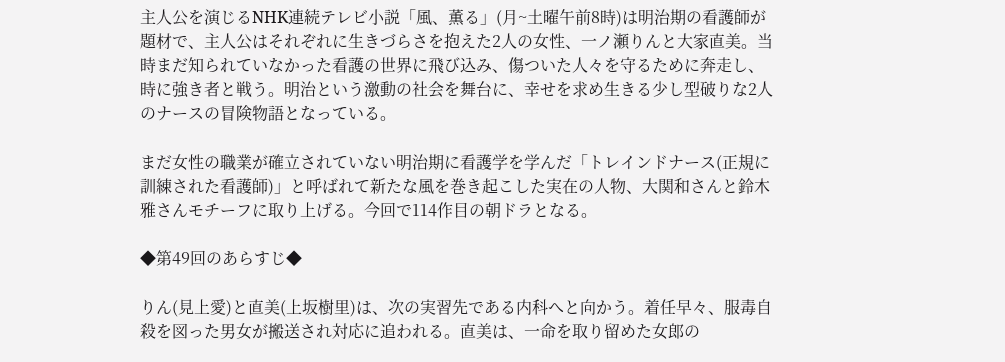主人公を演じるNHK連続テレビ小説「風、薫る」(月~土曜午前8時)は明治期の看護師が題材で、主人公はそれぞれに生きづらさを抱えた2人の女性、一ノ瀬りんと大家直美。当時まだ知られていなかった看護の世界に飛び込み、傷ついた人々を守るために奔走し、時に強き者と戦う。明治という激動の社会を舞台に、幸せを求め生きる少し型破りな2人のナースの冒険物語となっている。

まだ女性の職業が確立されていない明治期に看護学を学んだ「トレインドナース(正規に訓練された看護師)」と呼ばれて新たな風を巻き起こした実在の人物、大関和さんと鈴木雅さんモチーフに取り上げる。今回で114作目の朝ドラとなる。

◆第49回のあらすじ◆

りん(見上愛)と直美(上坂樹里)は、次の実習先である内科へと向かう。着任早々、服毒自殺を図った男女が搬送され対応に追われる。直美は、一命を取り留めた女郎の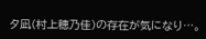夕凪(村上穂乃佳)の存在が気になり…。